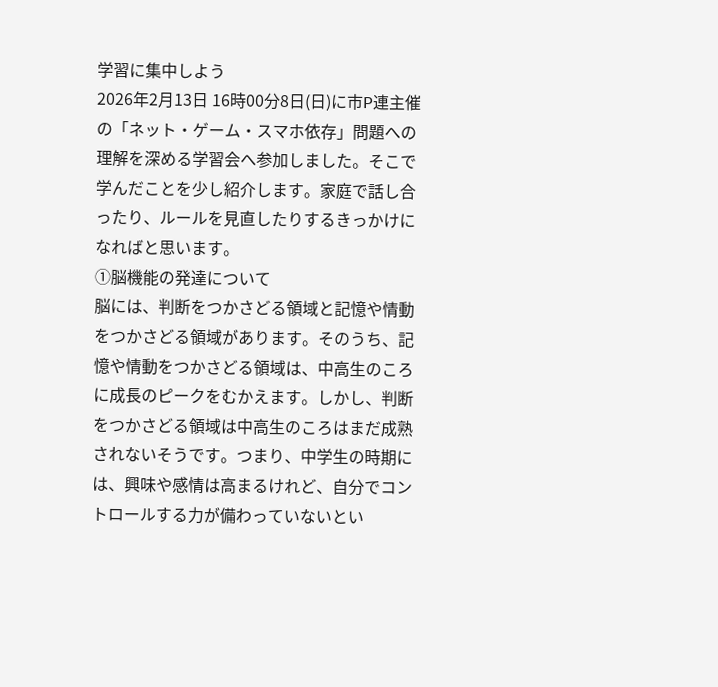学習に集中しよう
2026年2月13日 16時00分8日(日)に市P連主催の「ネット・ゲーム・スマホ依存」問題への理解を深める学習会へ参加しました。そこで学んだことを少し紹介します。家庭で話し合ったり、ルールを見直したりするきっかけになればと思います。
①脳機能の発達について
脳には、判断をつかさどる領域と記憶や情動をつかさどる領域があります。そのうち、記憶や情動をつかさどる領域は、中高生のころに成長のピークをむかえます。しかし、判断をつかさどる領域は中高生のころはまだ成熟されないそうです。つまり、中学生の時期には、興味や感情は高まるけれど、自分でコントロールする力が備わっていないとい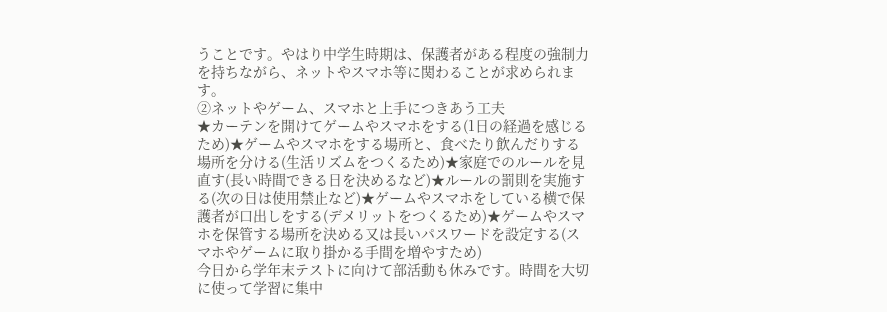うことです。やはり中学生時期は、保護者がある程度の強制力を持ちながら、ネットやスマホ等に関わることが求められます。
②ネットやゲーム、スマホと上手につきあう工夫
★カーテンを開けてゲームやスマホをする(1日の経過を感じるため)★ゲームやスマホをする場所と、食べたり飲んだりする場所を分ける(生活リズムをつくるため)★家庭でのルールを見直す(長い時間できる日を決めるなど)★ルールの罰則を実施する(次の日は使用禁止など)★ゲームやスマホをしている横で保護者が口出しをする(デメリットをつくるため)★ゲームやスマホを保管する場所を決める又は長いパスワードを設定する(スマホやゲームに取り掛かる手間を増やすため)
今日から学年末テストに向けて部活動も休みです。時間を大切に使って学習に集中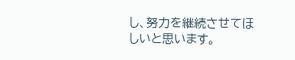し、努力を継続させてほしいと思います。